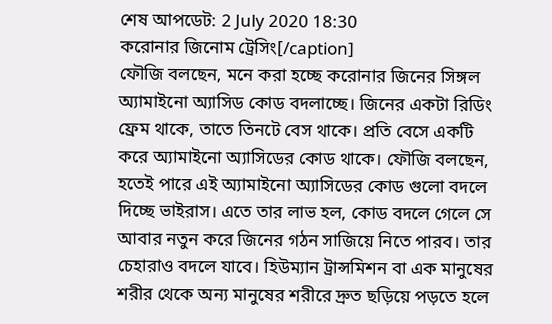শেষ আপডেট: 2 July 2020 18:30
করোনার জিনোম ট্রেসিং[/caption]
ফৌজি বলছেন, মনে করা হচ্ছে করোনার জিনের সিঙ্গল অ্যামাইনো অ্যাসিড কোড বদলাচ্ছে। জিনের একটা রিডিং ফ্রেম থাকে, তাতে তিনটে বেস থাকে। প্রতি বেসে একটি করে অ্যামাইনো অ্যাসিডের কোড থাকে। ফৌজি বলছেন, হতেই পারে এই অ্যামাইনো অ্যাসিডের কোড গুলো বদলে দিচ্ছে ভাইরাস। এতে তার লাভ হল, কোড বদলে গেলে সে আবার নতুন করে জিনের গঠন সাজিয়ে নিতে পারব। তার চেহারাও বদলে যাবে। হিউম্যান ট্রান্সমিশন বা এক মানুষের শরীর থেকে অন্য মানুষের শরীরে দ্রুত ছড়িয়ে পড়তে হলে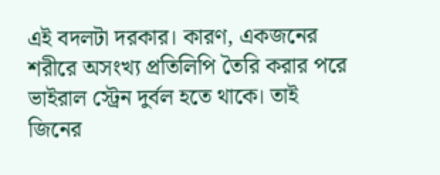এই বদলটা দরকার। কারণ, একজনের শরীরে অসংখ্য প্রতিলিপি তৈরি করার পরে ভাইরাল স্ট্রেন দুর্বল হতে থাকে। তাই জিনের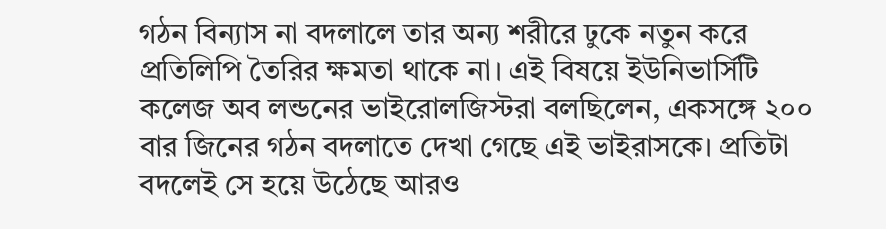গঠন বিন্যাস না বদলালে তার অন্য শরীরে ঢুকে নতুন করে প্রতিলিপি তৈরির ক্ষমতা থাকে না। এই বিষয়ে ইউনিভার্সিটি কলেজ অব লন্ডনের ভাইরোলজিস্টরা বলছিলেন, একসঙ্গে ২০০ বার জিনের গঠন বদলাতে দেখা গেছে এই ভাইরাসকে। প্রতিটা বদলেই সে হয়ে উঠেছে আরও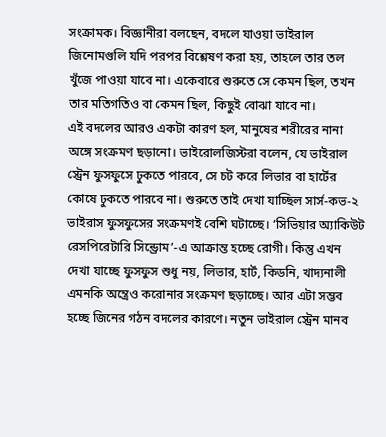সংক্রামক। বিজ্ঞানীরা বলছেন, বদলে যাওয়া ভাইরাল জিনোমগুলি যদি পরপর বিশ্লেষণ করা হয়, তাহলে তার তল খুঁজে পাওয়া যাবে না। একেবারে শুরুতে সে কেমন ছিল, তখন তার মতিগতিও বা কেমন ছিল, কিছুই বোঝা যাবে না।
এই বদলের আরও একটা কারণ হল, মানুষের শরীরের নানা অঙ্গে সংক্রমণ ছড়ানো। ভাইরোলজিস্টরা বলেন, যে ভাইরাল স্ট্রেন ফুসফুসে ঢুকতে পারবে, সে চট করে লিভার বা হার্টের কোষে ঢুকতে পারবে না। শুরুতে তাই দেখা যাচ্ছিল সার্স-কভ-২ ভাইরাস ফুসফুসের সংক্রমণই বেশি ঘটাচ্ছে। ‘সিভিয়ার অ্যাকিউট রেসপিরেটারি সিন্ড্রোম’-এ আক্রান্ত হচ্ছে রোগী। কিন্তু এখন দেখা যাচ্ছে ফুসফুস শুধু নয়, লিভার, হার্ট, কিডনি, খাদ্যনালী এমনকি অন্ত্রেও করোনার সংক্রমণ ছড়াচ্ছে। আর এটা সম্ভব হচ্ছে জিনের গঠন বদলের কারণে। নতুন ভাইরাল স্ট্রেন মানব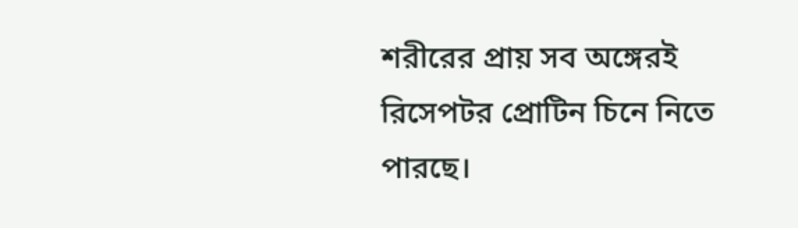শরীরের প্রায় সব অঙ্গেরই রিসেপটর প্রোটিন চিনে নিতে পারছে।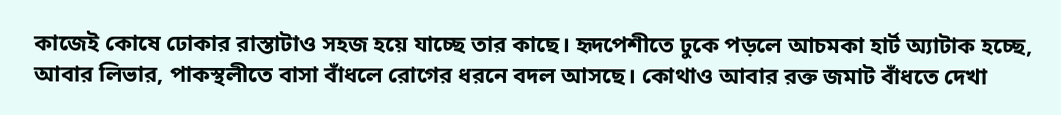কাজেই কোষে ঢোকার রাস্তাটাও সহজ হয়ে যাচ্ছে তার কাছে। হৃদপেশীতে ঢুকে পড়লে আচমকা হার্ট অ্যাটাক হচ্ছে, আবার লিভার, পাকস্থলীতে বাসা বাঁধলে রোগের ধরনে বদল আসছে। কোথাও আবার রক্ত জমাট বাঁধতে দেখা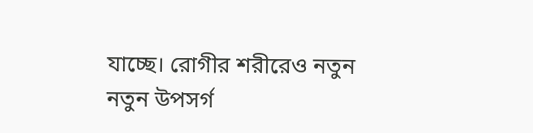যাচ্ছে। রোগীর শরীরেও নতুন নতুন উপসর্গ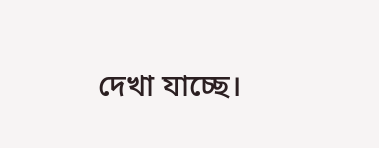দেখা যাচ্ছে।